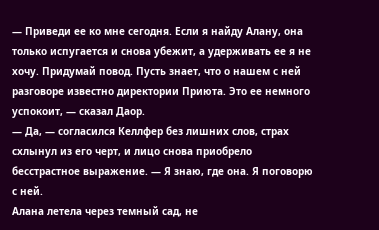— Приведи ее ко мне сегодня. Если я найду Алану, она только испугается и снова убежит, а удерживать ее я не хочу. Придумай повод. Пусть знает, что о нашем с ней разговоре известно директории Приюта. Это ее немного успокоит, — сказал Даор.
— Да, — согласился Келлфер без лишних слов, страх схлынул из его черт, и лицо снова приобрело бесстрастное выражение. — Я знаю, где она. Я поговорю с ней.
Алана летела через темный сад, не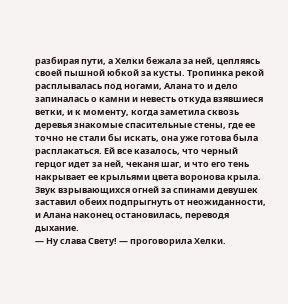разбирая пути, а Хелки бежала за ней, цепляясь своей пышной юбкой за кусты. Тропинка рекой расплывалась под ногами, Алана то и дело запиналась о камни и невесть откуда взявшиеся ветки, и к моменту, когда заметила сквозь деревья знакомые спасительные стены, где ее точно не стали бы искать, она уже готова была расплакаться. Ей все казалось, что черный герцог идет за ней, чеканя шаг, и что его тень накрывает ее крыльями цвета воронова крыла.
Звук взрывающихся огней за спинами девушек заставил обеих подпрыгнуть от неожиданности, и Алана наконец остановилась, переводя дыхание.
— Ну слава Свету! — проговорила Хелки.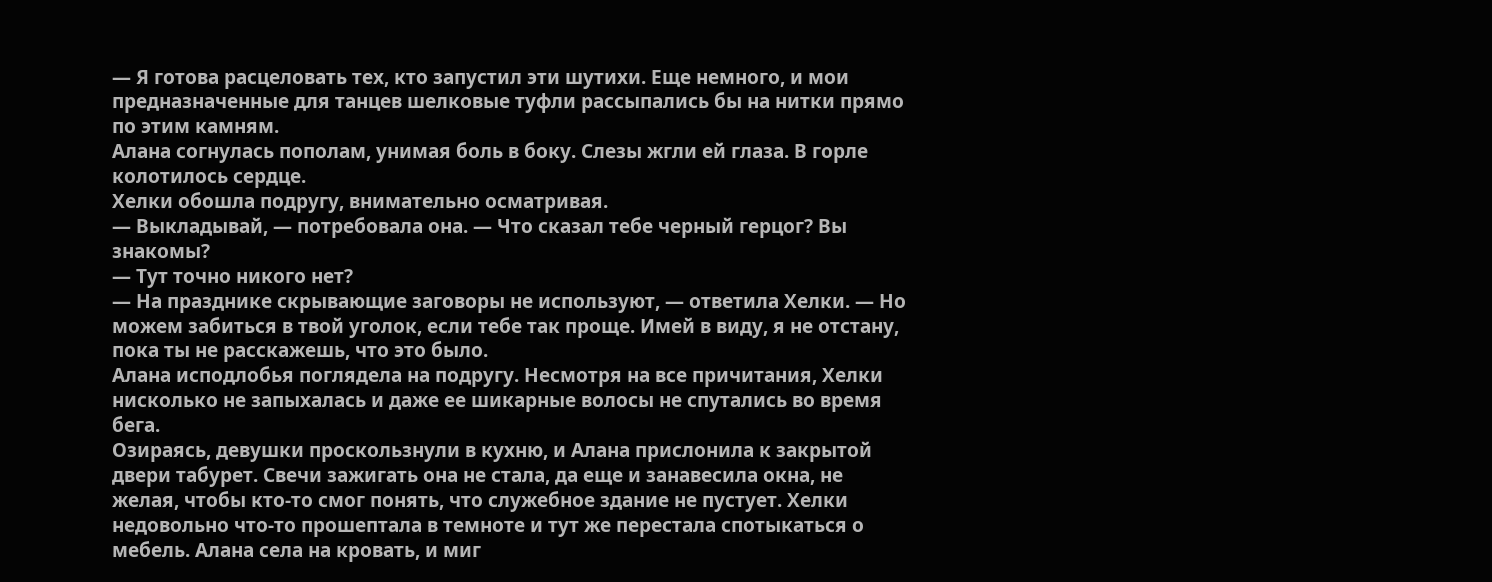— Я готова расцеловать тех, кто запустил эти шутихи. Еще немного, и мои предназначенные для танцев шелковые туфли рассыпались бы на нитки прямо по этим камням.
Алана согнулась пополам, унимая боль в боку. Слезы жгли ей глаза. В горле колотилось сердце.
Хелки обошла подругу, внимательно осматривая.
— Выкладывай, — потребовала она. — Что сказал тебе черный герцог? Вы знакомы?
— Тут точно никого нет?
— На празднике скрывающие заговоры не используют, — ответила Хелки. — Но можем забиться в твой уголок, если тебе так проще. Имей в виду, я не отстану, пока ты не расскажешь, что это было.
Алана исподлобья поглядела на подругу. Несмотря на все причитания, Хелки нисколько не запыхалась и даже ее шикарные волосы не спутались во время бега.
Озираясь, девушки проскользнули в кухню, и Алана прислонила к закрытой двери табурет. Свечи зажигать она не стала, да еще и занавесила окна, не желая, чтобы кто-то смог понять, что служебное здание не пустует. Хелки недовольно что-то прошептала в темноте и тут же перестала спотыкаться о мебель. Алана села на кровать, и миг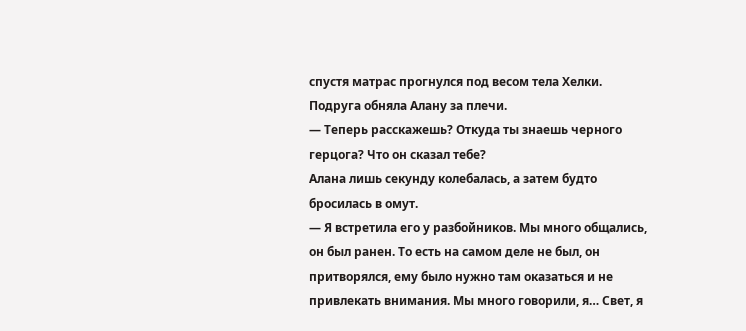спустя матрас прогнулся под весом тела Хелки. Подруга обняла Алану за плечи.
— Теперь расскажешь? Откуда ты знаешь черного герцога? Что он сказал тебе?
Алана лишь секунду колебалась, а затем будто бросилась в омут.
— Я встретила его у разбойников. Мы много общались, он был ранен. То есть на самом деле не был, он притворялся, ему было нужно там оказаться и не привлекать внимания. Мы много говорили, я… Свет, я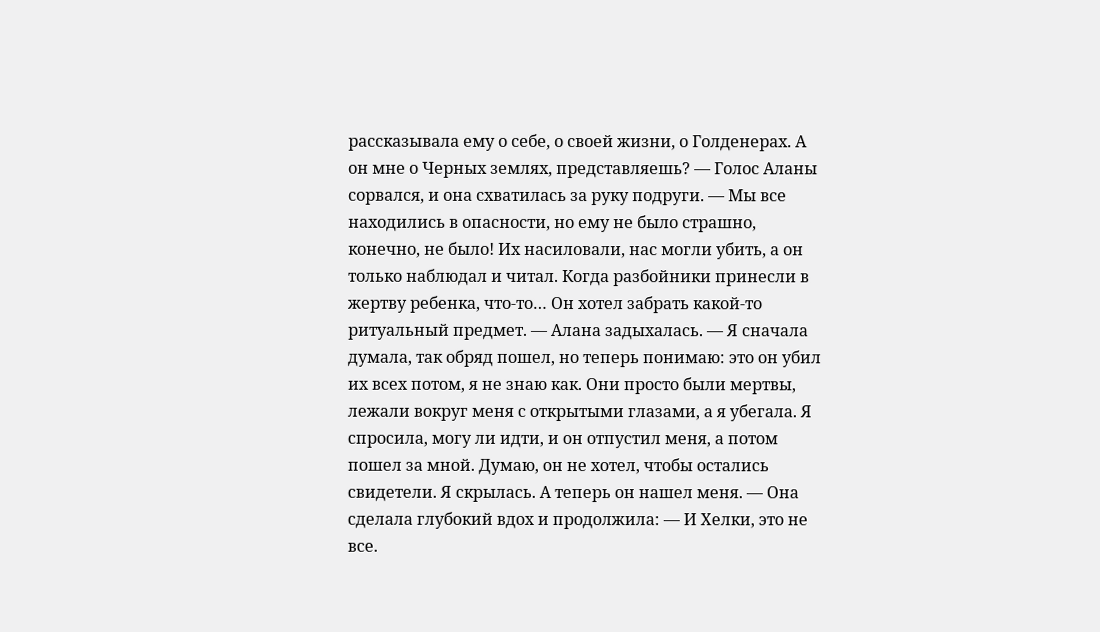рассказывала ему о себе, о своей жизни, о Голденерах. А он мне о Черных землях, представляешь? — Голос Аланы сорвался, и она схватилась за руку подруги. — Мы все находились в опасности, но ему не было страшно, конечно, не было! Их насиловали, нас могли убить, а он только наблюдал и читал. Когда разбойники принесли в жертву ребенка, что-то… Он хотел забрать какой-то ритуальный предмет. — Алана задыхалась. — Я сначала думала, так обряд пошел, но теперь понимаю: это он убил их всех потом, я не знаю как. Они просто были мертвы, лежали вокруг меня с открытыми глазами, а я убегала. Я спросила, могу ли идти, и он отпустил меня, а потом пошел за мной. Думаю, он не хотел, чтобы остались свидетели. Я скрылась. А теперь он нашел меня. — Она сделала глубокий вдох и продолжила: — И Хелки, это не все.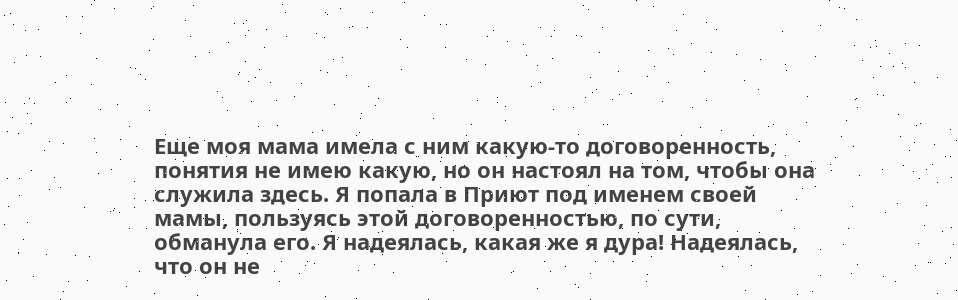Еще моя мама имела с ним какую-то договоренность, понятия не имею какую, но он настоял на том, чтобы она служила здесь. Я попала в Приют под именем своей мамы, пользуясь этой договоренностью, по сути, обманула его. Я надеялась, какая же я дура! Надеялась, что он не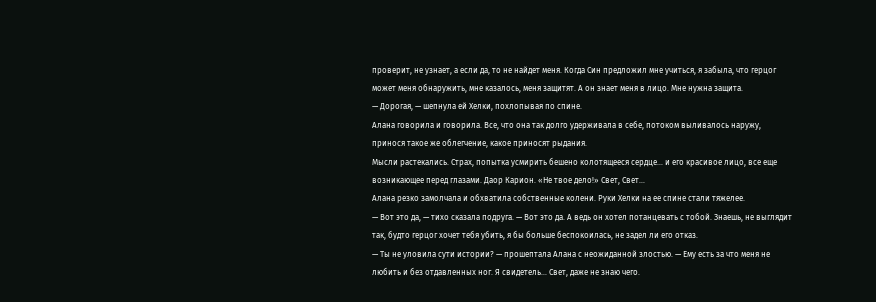проверит, не узнает, а если да, то не найдет меня. Когда Син предложил мне учиться, я забыла, что герцог может меня обнаружить, мне казалось, меня защитят. А он знает меня в лицо. Мне нужна защита.
— Дорогая, — шепнула ей Хелки, похлопывая по спине.
Алана говорила и говорила. Все, что она так долго удерживала в себе, потоком выливалось наружу, принося такое же облегчение, какое приносят рыдания.
Мысли растекались. Страх, попытка усмирить бешено колотящееся сердце… и его красивое лицо, все еще возникающее перед глазами. Даор Карион. «Не твое дело!» Свет, Свет…
Алана резко замолчала и обхватила собственные колени. Руки Хелки на ее спине стали тяжелее.
— Вот это да, — тихо сказала подруга. — Вот это да. А ведь он хотел потанцевать с тобой. Знаешь, не выглядит так, будто герцог хочет тебя убить, я бы больше беспокоилась, не задел ли его отказ.
— Ты не уловила сути истории? — прошептала Алана с неожиданной злостью. — Ему есть за что меня не любить и без отдавленных ног. Я свидетель… Свет, даже не знаю чего.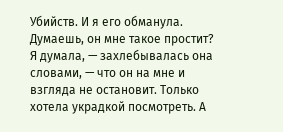Убийств. И я его обманула. Думаешь, он мне такое простит? Я думала, — захлебывалась она словами, — что он на мне и взгляда не остановит. Только хотела украдкой посмотреть. А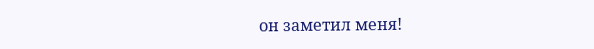он заметил меня!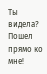Ты видела? Пошел прямо ко мне!